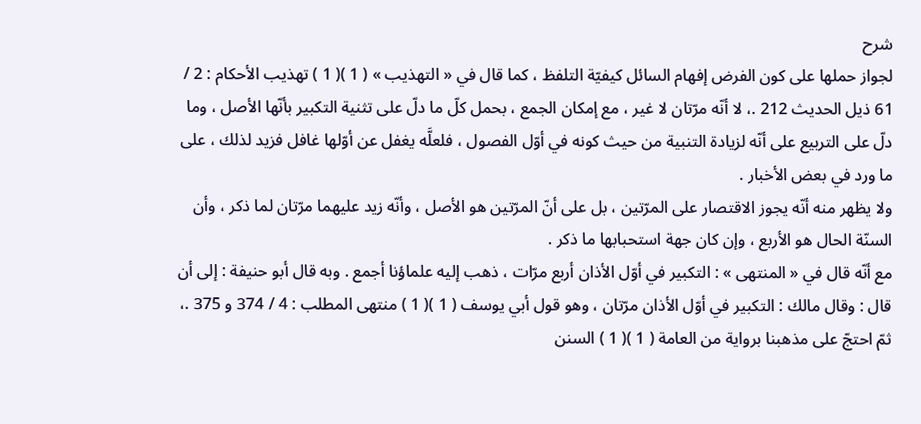شرح
لجواز حملها على كون الفرض إفهام السائل كيفيّة التلفظ ، كما قال في « التهذيب » ( 1 )( 1 ) تهذيب الأحكام : 2 / 61 ذيل الحديث 212 .، لا أنّه مرّتان لا غير ، مع إمكان الجمع ، بحمل كلّ ما دلّ على تثنية التكبير بأنّها الأصل ، وما دلّ على التربيع على أنّه لزيادة التنبية من حيث كونه في أوّل الفصول ، فلعلَّه يغفل عن أوّلها غافل فزيد لذلك ، على ما ورد في بعض الأخبار .
ولا يظهر منه أنّه يجوز الاقتصار على المرّتين ، بل على أنّ المرّتين هو الأصل ، وأنّه زيد عليهما مرّتان لما ذكر ، وأن السنّة الحال هو الأربع ، وإن كان جهة استحبابها ما ذكر .
مع أنّه قال في « المنتهى » : التكبير في أوّل الأذان أربع مرّات ، ذهب إليه علماؤنا أجمع . وبه قال أبو حنيفة : إلى أن قال : وقال مالك : التكبير في أوّل الأذان مرّتان ، وهو قول أبي يوسف ( 1 )( 1 ) منتهى المطلب : 4 / 374 و 375 .، ثمّ احتجّ على مذهبنا برواية من العامة ( 1 )( 1 ) السنن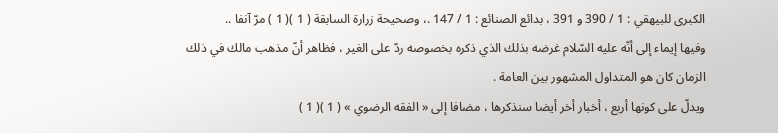الكبرى للبيهقي : 1 / 390 و 391 ، بدائع الصنائع : 1 / 147 .، وصحيحة زرارة السابقة ( 1 )( 1 ) مرّ آنفا ..
وفيها إيماء إلى أنّه عليه السّلام غرضه بذلك الذي ذكره بخصوصه ردّ على الغير ، فظاهر أنّ مذهب مالك في ذلك الزمان كان هو المتداول المشهور بين العامة .
ويدلّ على كونها أربع ، أخبار أخر أيضا سنذكرها ، مضافا إلى « الفقه الرضوي » ( 1 )( 1 )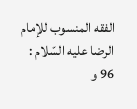الفقه المنسوب للإمام الرضا عليه السّلام : 96 و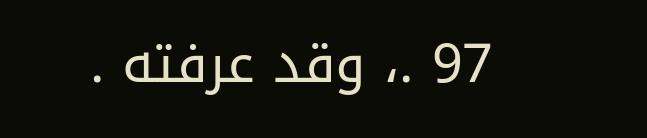97 .، وقد عرفته .